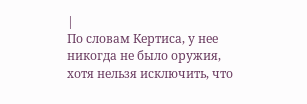|
По словам Кертиса, у нее никогда не было оружия, хотя нельзя исключить, что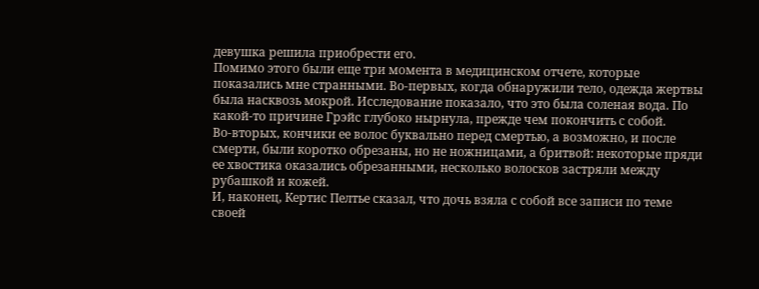девушка решила приобрести его.
Помимо этого были еще три момента в медицинском отчете, которые показались мне странными. Во-первых, когда обнаружили тело, одежда жертвы была насквозь мокрой. Исследование показало, что это была соленая вода. По какой-то причине Грэйс глубоко нырнула, прежде чем покончить с собой.
Во-вторых, кончики ее волос буквально перед смертью, а возможно, и после смерти, были коротко обрезаны, но не ножницами, а бритвой: некоторые пряди ее хвостика оказались обрезанными, несколько волосков застряли между рубашкой и кожей.
И, наконец, Кертис Пелтье сказал, что дочь взяла с собой все записи по теме своей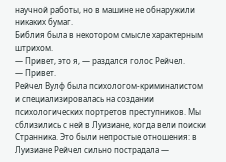научной работы, но в машине не обнаружили никаких бумаг.
Библия была в некотором смысле характерным штрихом.
— Привет, это я, — раздался голос Рейчел.
— Привет.
Рейчел Вулф была психологом-криминалистом и специализировалась на создании психологических портретов преступников. Мы сблизились с ней в Луизиане, когда вели поиски Странника. Это были непростые отношения: в Луизиане Рейчел сильно пострадала —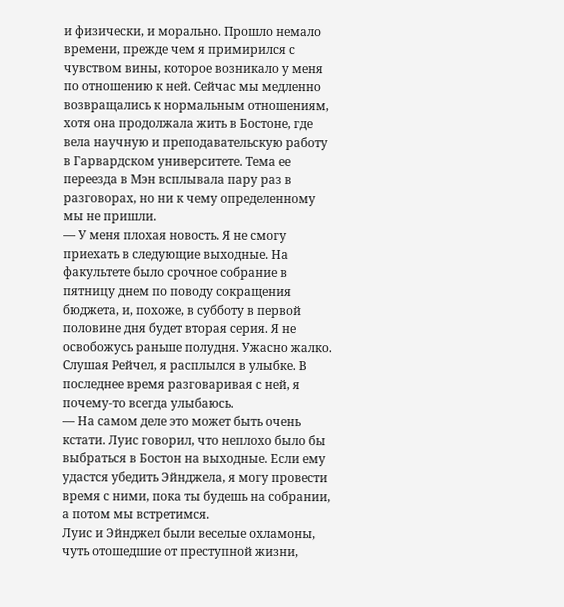и физически, и морально. Прошло немало времени, прежде чем я примирился с чувством вины, которое возникало у меня по отношению к ней. Сейчас мы медленно возвращались к нормальным отношениям, хотя она продолжала жить в Бостоне, где вела научную и преподавательскую работу в Гарвардском университете. Тема ее переезда в Мэн всплывала пару раз в разговорах, но ни к чему определенному мы не пришли.
— У меня плохая новость. Я не смогу приехать в следующие выходные. На факультете было срочное собрание в пятницу днем по поводу сокращения бюджета, и, похоже, в субботу в первой половине дня будет вторая серия. Я не освобожусь раньше полудня. Ужасно жалко.
Слушая Рейчел, я расплылся в улыбке. В последнее время разговаривая с ней, я почему-то всегда улыбаюсь.
— На самом деле это может быть очень кстати. Луис говорил, что неплохо было бы выбраться в Бостон на выходные. Если ему удастся убедить Эйнджела, я могу провести время с ними, пока ты будешь на собрании, а потом мы встретимся.
Луис и Эйнджел были веселые охламоны, чуть отошедшие от преступной жизни,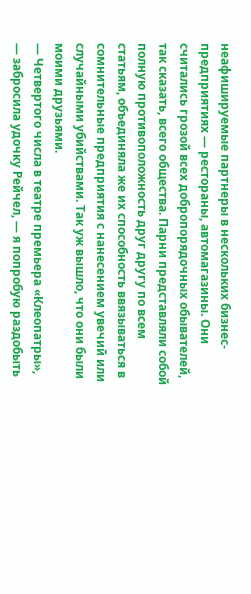неафишируемые партнеры в нескольких бизнес-предприятиях — рестораны, автомагазины. Они считались грозой всех добропорядочных обывателей, так сказать, всего общества. Парни представляли собой полную противоположность друг другу по всем статьям, объединяла же их способность ввязываться в сомнительные предприятия с нанесением увечий или случайными убийствами. Так уж вышло, что они были моими друзьями.
— Четвертого числа в театре премьера «Клеопатры», — забросила удочку Рейчел, — я попробую раздобыть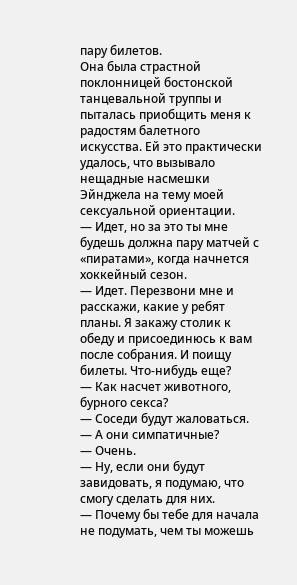пару билетов.
Она была страстной поклонницей бостонской танцевальной труппы и пыталась приобщить меня к радостям балетного искусства. Ей это практически удалось, что вызывало нещадные насмешки Эйнджела на тему моей сексуальной ориентации.
— Идет, но за это ты мне будешь должна пару матчей с «пиратами», когда начнется хоккейный сезон.
— Идет. Перезвони мне и расскажи, какие у ребят планы. Я закажу столик к обеду и присоединюсь к вам после собрания. И поищу билеты. Что-нибудь еще?
— Как насчет животного, бурного секса?
— Соседи будут жаловаться.
— А они симпатичные?
— Очень.
— Ну, если они будут завидовать, я подумаю, что смогу сделать для них.
— Почему бы тебе для начала не подумать, чем ты можешь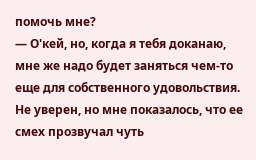помочь мне?
— О'кей, но, когда я тебя доканаю, мне же надо будет заняться чем-то еще для собственного удовольствия.
Не уверен, но мне показалось, что ее смех прозвучал чуть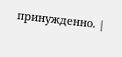принужденно. |